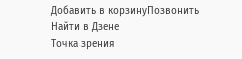Добавить в корзинуПозвонить
Найти в Дзене
Точка зрения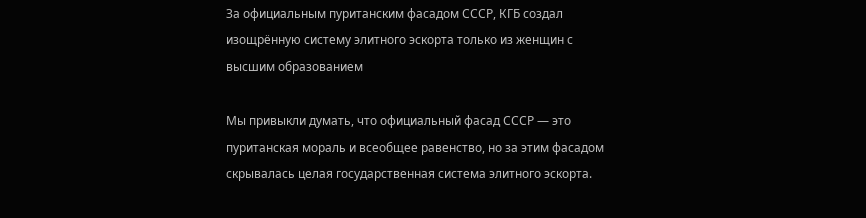За официальным пуританским фасадом СССР, КГБ создал изощрённую систему элитного эскорта только из женщин с высшим образованием

Мы привыкли думать, что официальный фасад СССР — это пуританская мораль и всеобщее равенство, но за этим фасадом скрывалась целая государственная система элитного эскорта.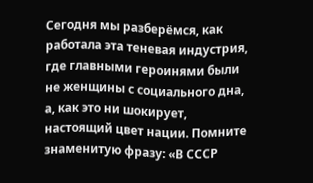Сегодня мы разберёмся, как работала эта теневая индустрия, где главными героинями были не женщины с социального дна, а, как это ни шокирует, настоящий цвет нации. Помните знаменитую фразу: «В СССР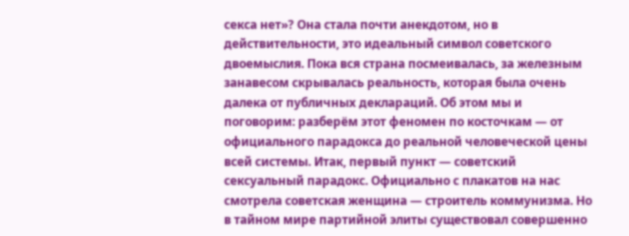секса нет»? Она стала почти анекдотом, но в действительности, это идеальный символ советского двоемыслия. Пока вся страна посмеивалась, за железным занавесом скрывалась реальность, которая была очень далека от публичных деклараций. Об этом мы и поговорим: разберём этот феномен по косточкам — от официального парадокса до реальной человеческой цены всей системы. Итак, первый пункт — советский сексуальный парадокс. Официально с плакатов на нас смотрела советская женщина — строитель коммунизма. Но в тайном мире партийной элиты существовал совершенно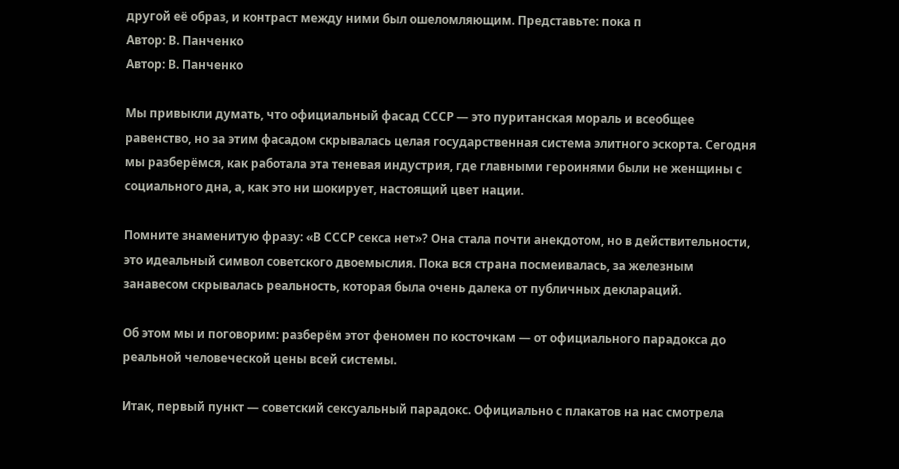другой её образ, и контраст между ними был ошеломляющим. Представьте: пока п
Автор: В. Панченко
Автор: В. Панченко

Мы привыкли думать, что официальный фасад СССР — это пуританская мораль и всеобщее равенство, но за этим фасадом скрывалась целая государственная система элитного эскорта. Сегодня мы разберёмся, как работала эта теневая индустрия, где главными героинями были не женщины с социального дна, а, как это ни шокирует, настоящий цвет нации.

Помните знаменитую фразу: «В СССР секса нет»? Она стала почти анекдотом, но в действительности, это идеальный символ советского двоемыслия. Пока вся страна посмеивалась, за железным занавесом скрывалась реальность, которая была очень далека от публичных деклараций.

Об этом мы и поговорим: разберём этот феномен по косточкам — от официального парадокса до реальной человеческой цены всей системы.

Итак, первый пункт — советский сексуальный парадокс. Официально с плакатов на нас смотрела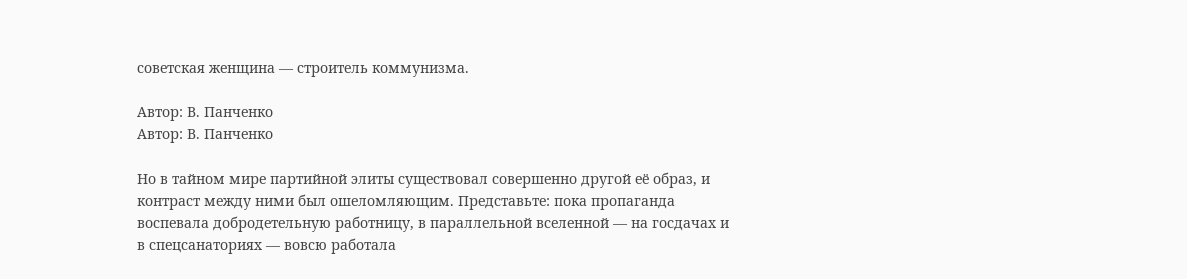советская женщина — строитель коммунизма.

Автор: В. Панченко
Автор: В. Панченко

Но в тайном мире партийной элиты существовал совершенно другой её образ, и контраст между ними был ошеломляющим. Представьте: пока пропаганда воспевала добродетельную работницу, в параллельной вселенной — на госдачах и в спецсанаториях — вовсю работала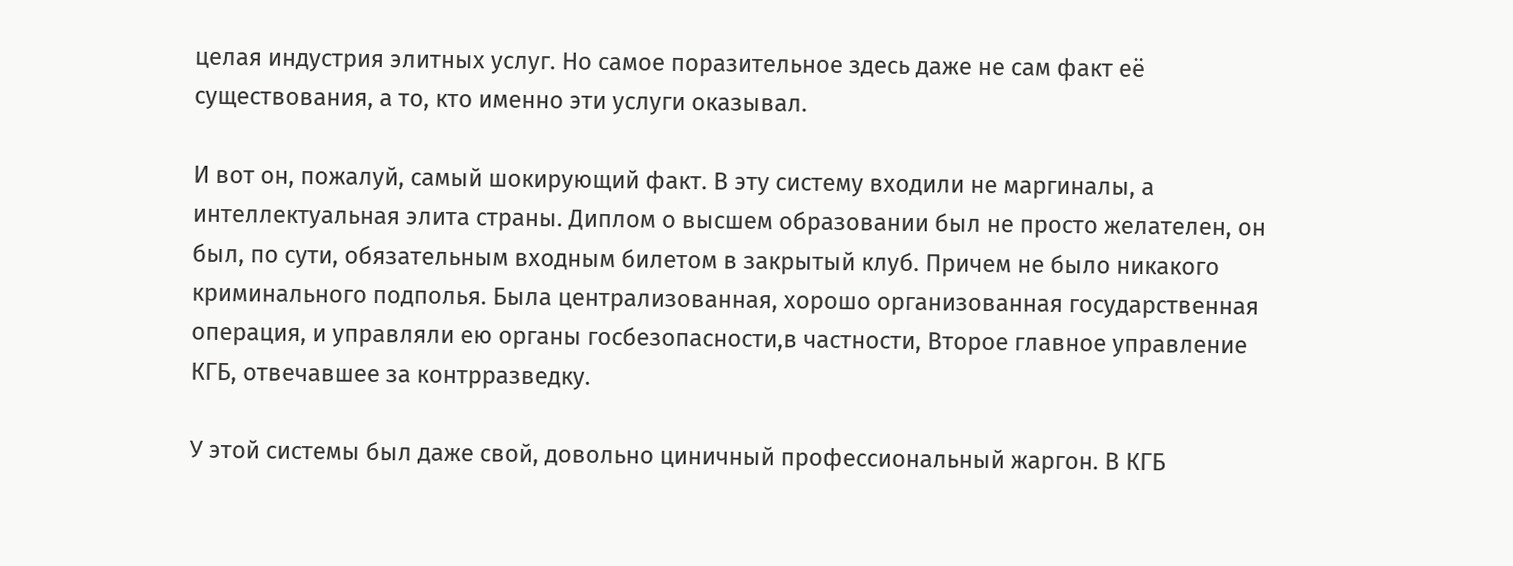целая индустрия элитных услуг. Но самое поразительное здесь даже не сам факт её существования, а то, кто именно эти услуги оказывал.

И вот он, пожалуй, самый шокирующий факт. В эту систему входили не маргиналы, а интеллектуальная элита страны. Диплом о высшем образовании был не просто желателен, он был, по сути, обязательным входным билетом в закрытый клуб. Причем не было никакого криминального подполья. Была централизованная, хорошо организованная государственная операция, и управляли ею органы госбезопасности,в частности, Второе главное управление КГБ, отвечавшее за контрразведку.

У этой системы был даже свой, довольно циничный профессиональный жаргон. В КГБ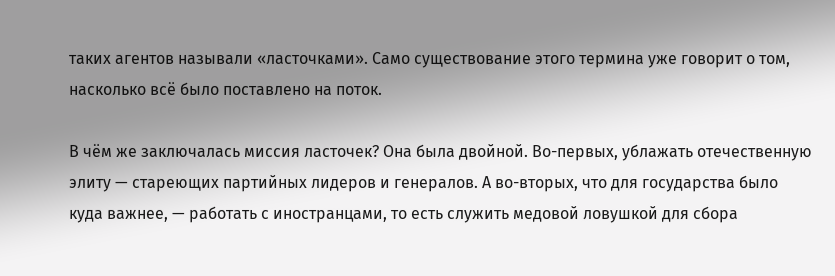таких агентов называли «ласточками». Само существование этого термина уже говорит о том, насколько всё было поставлено на поток.

В чём же заключалась миссия ласточек? Она была двойной. Во-первых, ублажать отечественную элиту — стареющих партийных лидеров и генералов. А во-вторых, что для государства было куда важнее, — работать с иностранцами, то есть служить медовой ловушкой для сбора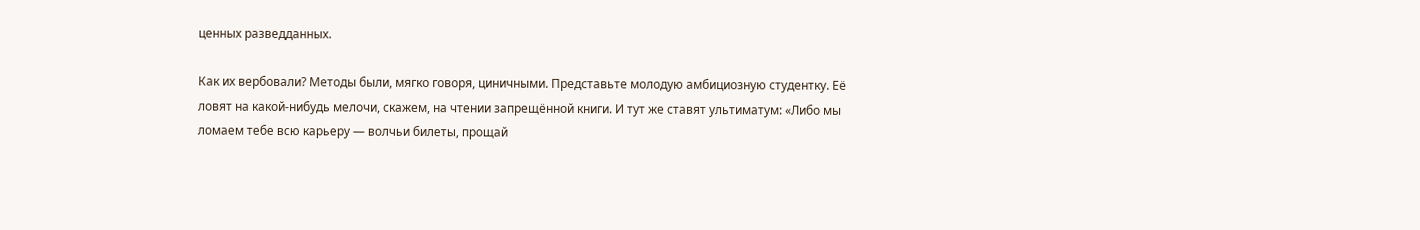ценных разведданных.

Как их вербовали? Методы были, мягко говоря, циничными. Представьте молодую амбициозную студентку. Её ловят на какой-нибудь мелочи, скажем, на чтении запрещённой книги. И тут же ставят ультиматум: «Либо мы ломаем тебе всю карьеру — волчьи билеты, прощай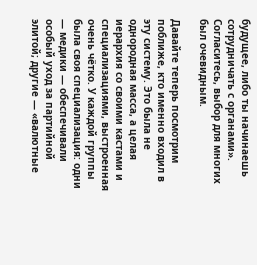будущее, либо ты начинаешь сотрудничать с органами». Согласитесь, выбор для многих был очевидным.

Давайте теперь посмотрим поближе, кто именно входил в эту систему. Это была не однородная масса, а целая иерархия со своими кастами и специализациями, выстроенная очень чётко. У каждой группы была своя специализация: одни — медики — обеспечивали особый уход за партийной элитой; другие — «валютные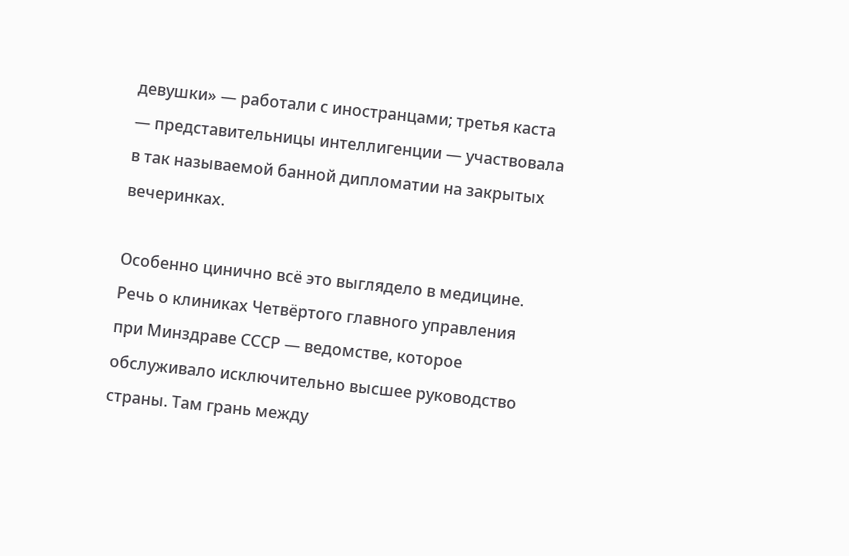девушки» — работали с иностранцами; третья каста — представительницы интеллигенции — участвовала в так называемой банной дипломатии на закрытых вечеринках.

Особенно цинично всё это выглядело в медицине. Речь о клиниках Четвёртого главного управления при Минздраве СССР — ведомстве, которое обслуживало исключительно высшее руководство страны. Там грань между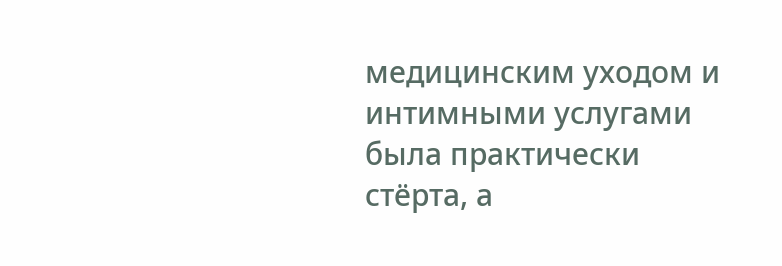медицинским уходом и интимными услугами была практически стёрта, а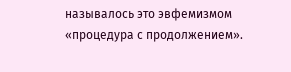называлось это эвфемизмом «процедура с продолжением».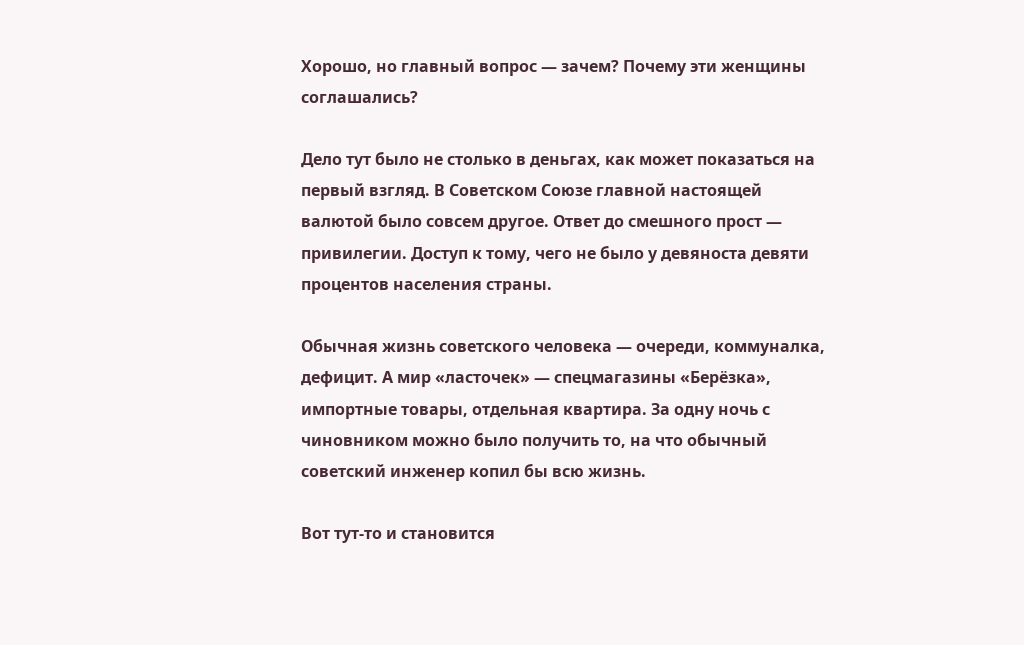Хорошо, но главный вопрос — зачем? Почему эти женщины соглашались?

Дело тут было не столько в деньгах, как может показаться на первый взгляд. В Советском Союзе главной настоящей валютой было совсем другое. Ответ до смешного прост — привилегии. Доступ к тому, чего не было у девяноста девяти процентов населения страны.

Обычная жизнь советского человека — очереди, коммуналка, дефицит. А мир «ласточек» — спецмагазины «Берёзка», импортные товары, отдельная квартира. За одну ночь с чиновником можно было получить то, на что обычный советский инженер копил бы всю жизнь.

Вот тут-то и становится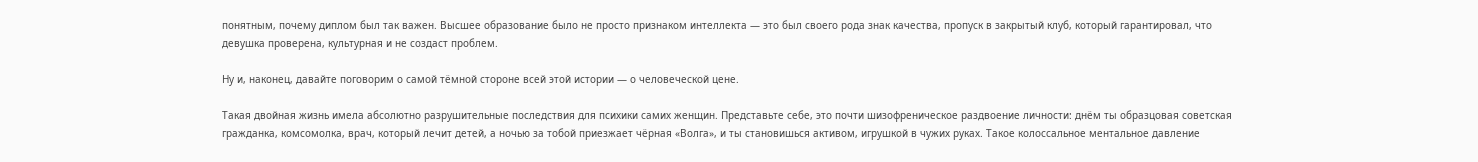понятным, почему диплом был так важен. Высшее образование было не просто признаком интеллекта — это был своего рода знак качества, пропуск в закрытый клуб, который гарантировал, что девушка проверена, культурная и не создаст проблем.

Ну и, наконец, давайте поговорим о самой тёмной стороне всей этой истории — о человеческой цене.

Такая двойная жизнь имела абсолютно разрушительные последствия для психики самих женщин. Представьте себе, это почти шизофреническое раздвоение личности: днём ты образцовая советская гражданка, комсомолка, врач, который лечит детей, а ночью за тобой приезжает чёрная «Волга», и ты становишься активом, игрушкой в чужих руках. Такое колоссальное ментальное давление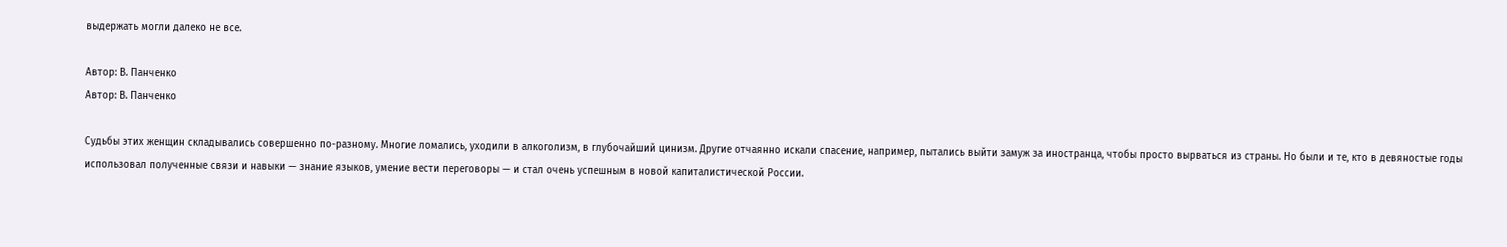выдержать могли далеко не все.

Автор: В. Панченко
Автор: В. Панченко

Судьбы этих женщин складывались совершенно по-разному. Многие ломались, уходили в алкоголизм, в глубочайший цинизм. Другие отчаянно искали спасение, например, пытались выйти замуж за иностранца, чтобы просто вырваться из страны. Но были и те, кто в девяностые годы использовал полученные связи и навыки — знание языков, умение вести переговоры — и стал очень успешным в новой капиталистической России.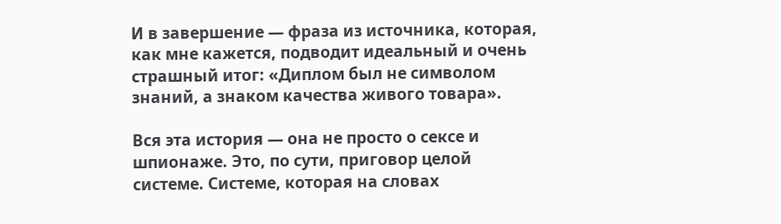И в завершение — фраза из источника, которая, как мне кажется, подводит идеальный и очень страшный итог: «Диплом был не символом знаний, а знаком качества живого товара».

Вся эта история — она не просто о сексе и шпионаже. Это, по сути, приговор целой системе. Системе, которая на словах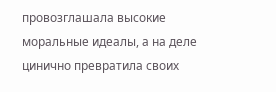провозглашала высокие моральные идеалы, а на деле цинично превратила своих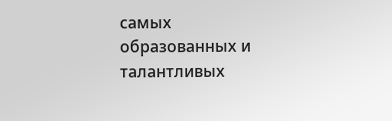самых образованных и талантливых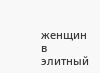женщин в элитный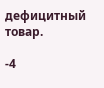дефицитный товар.

-4